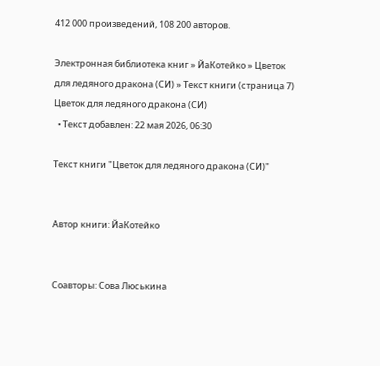412 000 произведений, 108 200 авторов.

Электронная библиотека книг » ЙаКотейко » Цветок для ледяного дракона (СИ) » Текст книги (страница 7)
Цветок для ледяного дракона (СИ)
  • Текст добавлен: 22 мая 2026, 06:30

Текст книги "Цветок для ледяного дракона (СИ)"


Автор книги: ЙаКотейко


Соавторы: Сова Люськина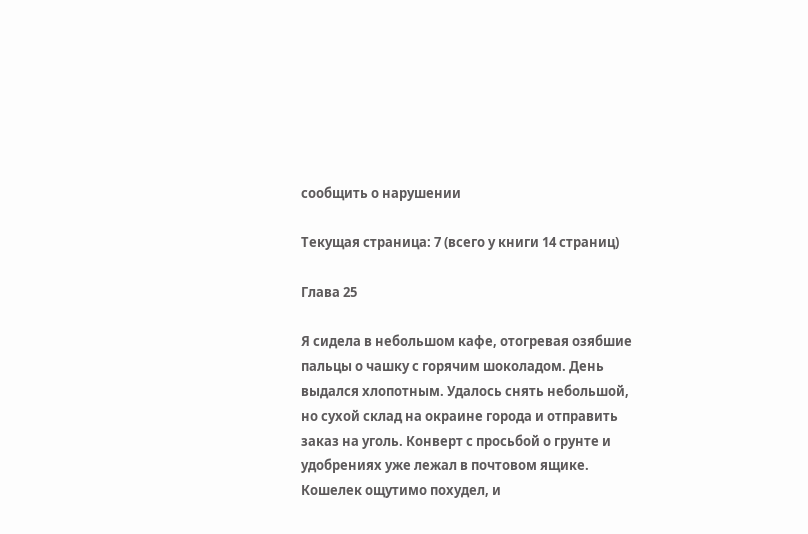сообщить о нарушении

Текущая страница: 7 (всего у книги 14 страниц)

Глава 25

Я сидела в небольшом кафе, отогревая озябшие пальцы о чашку с горячим шоколадом. День выдался хлопотным. Удалось снять небольшой, но сухой склад на окраине города и отправить заказ на уголь. Конверт с просьбой о грунте и удобрениях уже лежал в почтовом ящике. Кошелек ощутимо похудел, и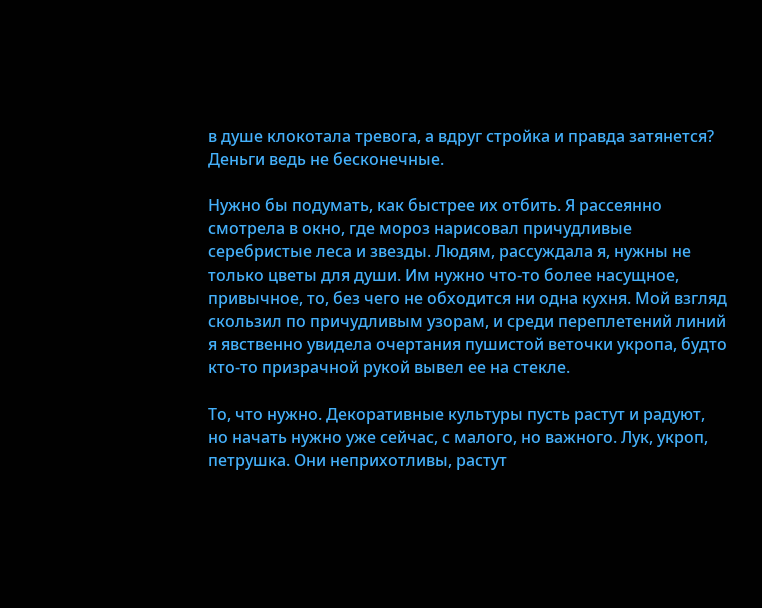в душе клокотала тревога, а вдруг стройка и правда затянется? Деньги ведь не бесконечные.

Нужно бы подумать, как быстрее их отбить. Я рассеянно смотрела в окно, где мороз нарисовал причудливые серебристые леса и звезды. Людям, рассуждала я, нужны не только цветы для души. Им нужно что-то более насущное, привычное, то, без чего не обходится ни одна кухня. Мой взгляд скользил по причудливым узорам, и среди переплетений линий я явственно увидела очертания пушистой веточки укропа, будто кто-то призрачной рукой вывел ее на стекле.

То, что нужно. Декоративные культуры пусть растут и радуют, но начать нужно уже сейчас, с малого, но важного. Лук, укроп, петрушка. Они неприхотливы, растут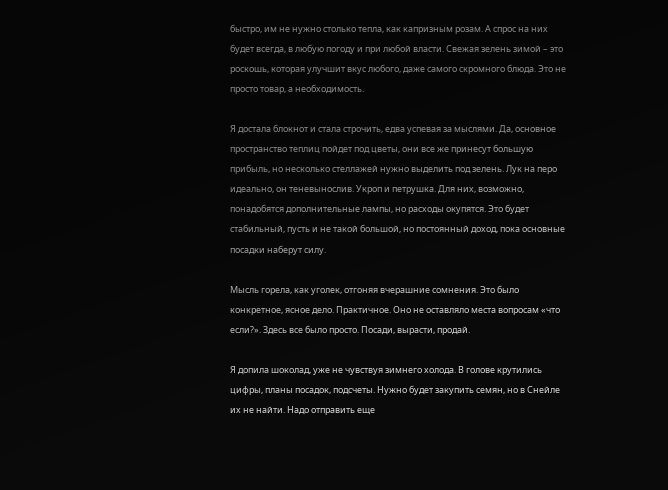быстро, им не нужно столько тепла, как капризным розам. А спрос на них будет всегда, в любую погоду и при любой власти. Свежая зелень зимой – это роскошь, которая улучшит вкус любого, даже самого скромного блюда. Это не просто товар, а необходимость.

Я достала блокнот и стала строчить, едва успевая за мыслями. Да, основное пространство теплиц пойдет под цветы, они все же принесут большую прибыль, но несколько стеллажей нужно выделить под зелень. Лук на перо идеально, он теневынослив. Укроп и петрушка. Для них, возможно, понадобятся дополнительные лампы, но расходы окупятся. Это будет стабильный, пусть и не такой большой, но постоянный доход, пока основные посадки наберут силу.

Мысль горела, как уголек, отгоняя вчерашние сомнения. Это было конкретное, ясное дело. Практичное. Оно не оставляло места вопросам «что если?». Здесь все было просто. Посади, вырасти, продай.

Я допила шоколад, уже не чувствуя зимнего холода. В голове крутились цифры, планы посадок, подсчеты. Нужно будет закупить семян, но в Снейле их не найти. Надо отправить еще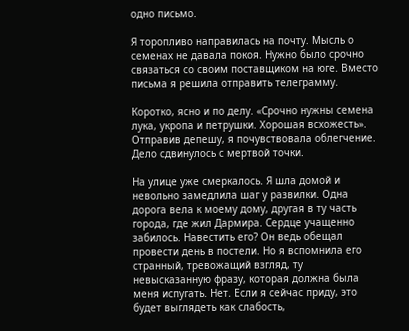одно письмо.

Я торопливо направилась на почту. Мысль о семенах не давала покоя. Нужно было срочно связаться со своим поставщиком на юге. Вместо письма я решила отправить телеграмму.

Коротко, ясно и по делу. «Срочно нужны семена лука, укропа и петрушки. Хорошая всхожесть». Отправив депешу, я почувствовала облегчение. Дело сдвинулось с мертвой точки.

На улице уже смеркалось. Я шла домой и невольно замедлила шаг у развилки. Одна дорога вела к моему дому, другая в ту часть города, где жил Дармира. Сердце учащенно забилось. Навестить его? Он ведь обещал провести день в постели. Но я вспомнила его странный, тревожащий взгляд, ту невысказанную фразу, которая должна была меня испугать. Нет. Если я сейчас приду, это будет выглядеть как слабость,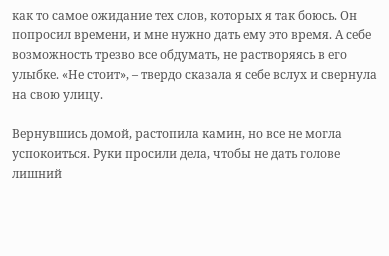как то самое ожидание тех слов, которых я так боюсь. Он попросил времени, и мне нужно дать ему это время. А себе возможность трезво все обдумать, не растворяясь в его улыбке. «Не стоит», – твердо сказала я себе вслух и свернула на свою улицу.

Вернувшись домой, растопила камин, но все не могла успокоиться. Руки просили дела, чтобы не дать голове лишний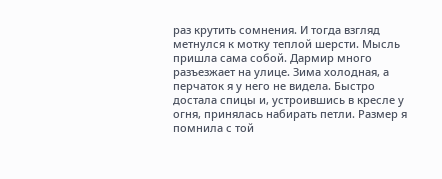раз крутить сомнения. И тогда взгляд метнулся к мотку теплой шерсти. Мысль пришла сама собой. Дармир много разъезжает на улице. Зима холодная, а перчаток я у него не видела. Быстро достала спицы и, устроившись в кресле у огня, принялась набирать петли. Размер я помнила с той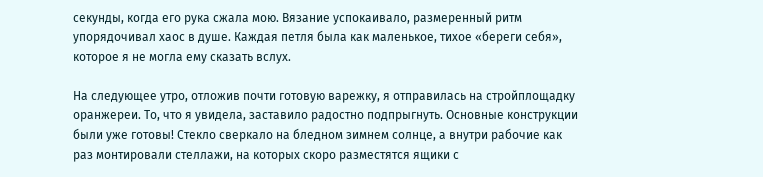секунды, когда его рука сжала мою. Вязание успокаивало, размеренный ритм упорядочивал хаос в душе. Каждая петля была как маленькое, тихое «береги себя», которое я не могла ему сказать вслух.

На следующее утро, отложив почти готовую варежку, я отправилась на стройплощадку оранжереи. То, что я увидела, заставило радостно подпрыгнуть. Основные конструкции были уже готовы! Стекло сверкало на бледном зимнем солнце, а внутри рабочие как раз монтировали стеллажи, на которых скоро разместятся ящики с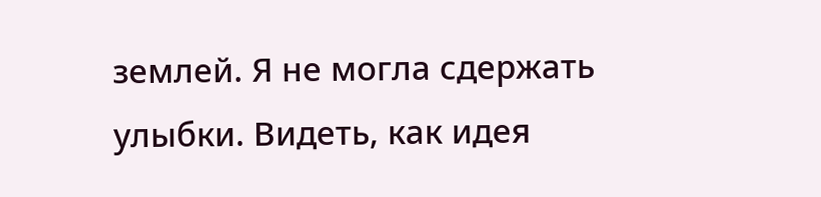землей. Я не могла сдержать улыбки. Видеть, как идея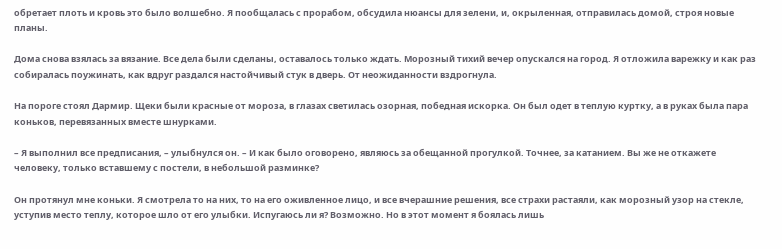обретает плоть и кровь это было волшебно. Я пообщалась с прорабом, обсудила нюансы для зелени, и, окрыленная, отправилась домой, строя новые планы.

Дома снова взялась за вязание. Все дела были сделаны, оставалось только ждать. Морозный тихий вечер опускался на город. Я отложила варежку и как раз собиралась поужинать, как вдруг раздался настойчивый стук в дверь. От неожиданности вздрогнула.

На пороге стоял Дармир. Щеки были красные от мороза, в глазах светилась озорная, победная искорка. Он был одет в теплую куртку, а в руках была пара коньков, перевязанных вместе шнурками.

– Я выполнил все предписания, – улыбнулся он. – И как было оговорено, являюсь за обещанной прогулкой. Точнее, за катанием. Вы же не откажете человеку, только вставшему с постели, в небольшой разминке?

Он протянул мне коньки. Я смотрела то на них, то на его оживленное лицо, и все вчерашние решения, все страхи растаяли, как морозный узор на стекле, уступив место теплу, которое шло от его улыбки. Испугаюсь ли я? Возможно. Но в этот момент я боялась лишь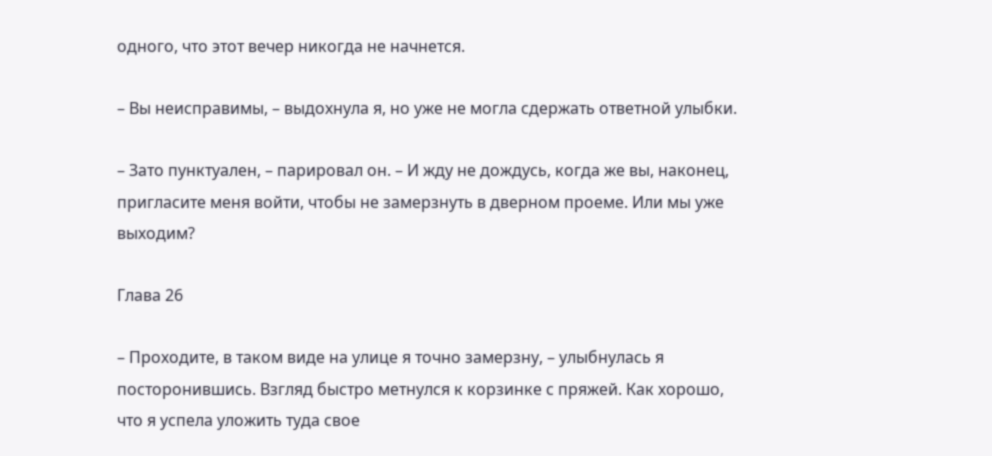одного, что этот вечер никогда не начнется.

– Вы неисправимы, – выдохнула я, но уже не могла сдержать ответной улыбки.

– Зато пунктуален, – парировал он. – И жду не дождусь, когда же вы, наконец, пригласите меня войти, чтобы не замерзнуть в дверном проеме. Или мы уже выходим?

Глава 26

– Проходите, в таком виде на улице я точно замерзну, – улыбнулась я посторонившись. Взгляд быстро метнулся к корзинке с пряжей. Как хорошо, что я успела уложить туда свое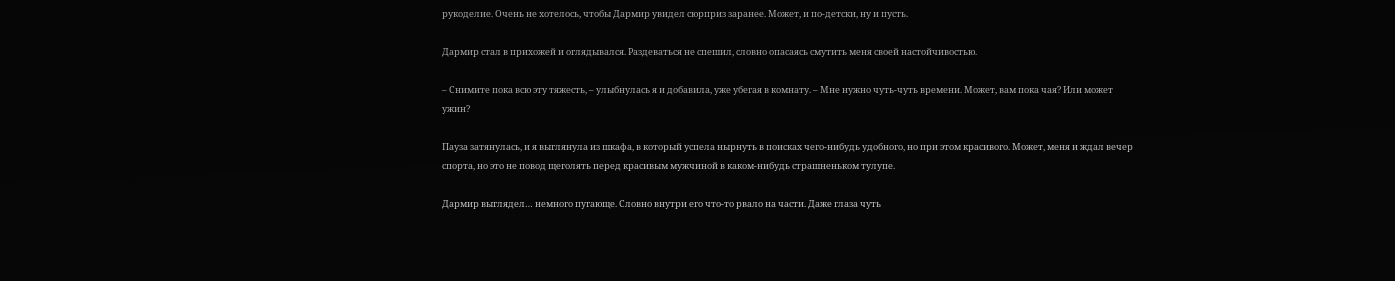рукоделие. Очень не хотелось, чтобы Дармир увидел сюрприз заранее. Может, и по-детски, ну и пусть.

Дармир стал в прихожей и оглядывался. Раздеваться не спешил, словно опасаясь смутить меня своей настойчивостью.

– Снимите пока всю эту тяжесть, – улыбнулась я и добавила, уже убегая в комнату. – Мне нужно чуть-чуть времени. Может, вам пока чая? Или может ужин?

Пауза затянулась, и я выглянула из шкафа, в который успела нырнуть в поисках чего-нибудь удобного, но при этом красивого. Может, меня и ждал вечер спорта, но это не повод щеголять перед красивым мужчиной в каком-нибудь страшненьком тулупе.

Дармир выглядел… немного пугающе. Словно внутри его что-то рвало на части. Даже глаза чуть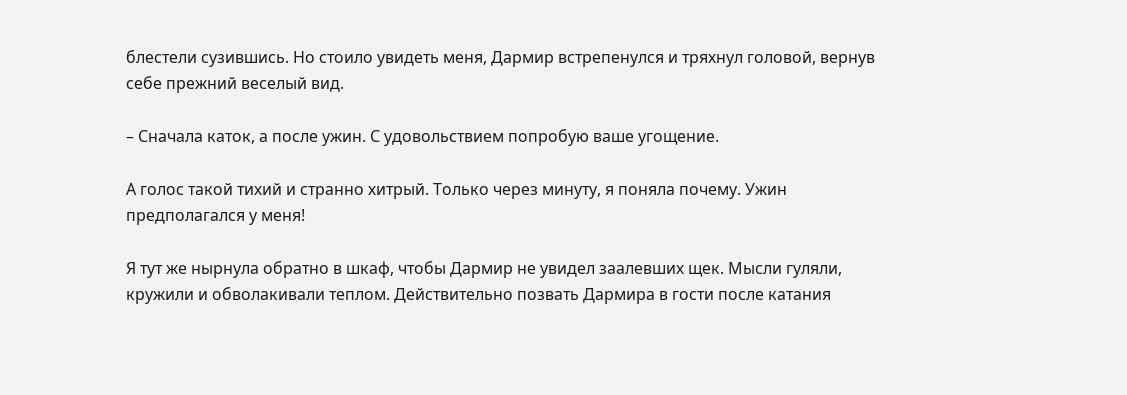блестели сузившись. Но стоило увидеть меня, Дармир встрепенулся и тряхнул головой, вернув себе прежний веселый вид.

– Сначала каток, а после ужин. С удовольствием попробую ваше угощение.

А голос такой тихий и странно хитрый. Только через минуту, я поняла почему. Ужин предполагался у меня!

Я тут же нырнула обратно в шкаф, чтобы Дармир не увидел заалевших щек. Мысли гуляли, кружили и обволакивали теплом. Действительно позвать Дармира в гости после катания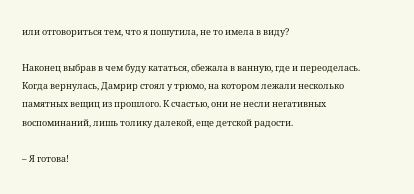или отговориться тем, что я пошутила, не то имела в виду?

Наконец выбрав в чем буду кататься, сбежала в ванную, где и переоделась. Когда вернулась, Дамрир стоял у трюмо, на котором лежали несколько памятных вещиц из прошлого. К счастью, они не несли негативных воспоминаний, лишь толику далекой, еще детской радости.

– Я готова!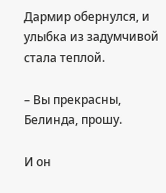Дармир обернулся, и улыбка из задумчивой стала теплой.

– Вы прекрасны, Белинда, прошу.

И он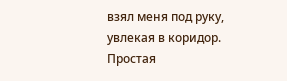взял меня под руку, увлекая в коридор. Простая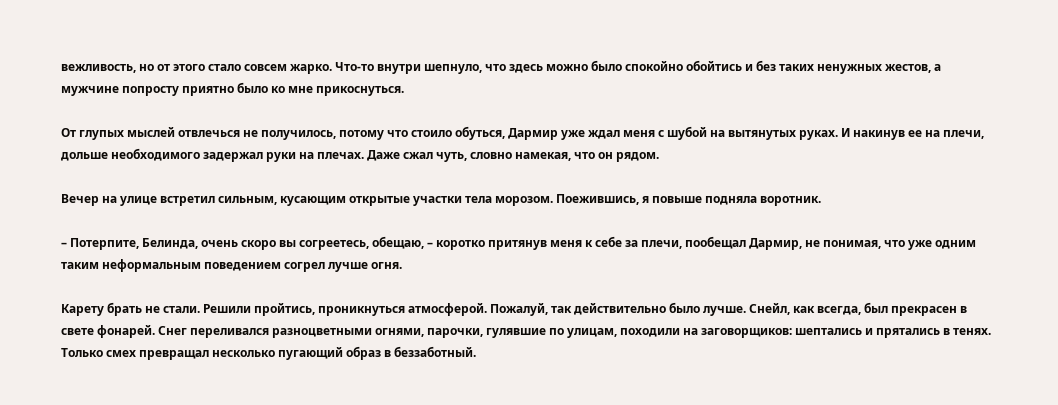вежливость, но от этого стало совсем жарко. Что-то внутри шепнуло, что здесь можно было спокойно обойтись и без таких ненужных жестов, а мужчине попросту приятно было ко мне прикоснуться.

От глупых мыслей отвлечься не получилось, потому что стоило обуться, Дармир уже ждал меня с шубой на вытянутых руках. И накинув ее на плечи, дольше необходимого задержал руки на плечах. Даже сжал чуть, словно намекая, что он рядом.

Вечер на улице встретил сильным, кусающим открытые участки тела морозом. Поежившись, я повыше подняла воротник.

– Потерпите, Белинда, очень скоро вы согреетесь, обещаю, – коротко притянув меня к себе за плечи, пообещал Дармир, не понимая, что уже одним таким неформальным поведением согрел лучше огня.

Карету брать не стали. Решили пройтись, проникнуться атмосферой. Пожалуй, так действительно было лучше. Снейл, как всегда, был прекрасен в свете фонарей. Снег переливался разноцветными огнями, парочки, гулявшие по улицам, походили на заговорщиков: шептались и прятались в тенях. Только смех превращал несколько пугающий образ в беззаботный.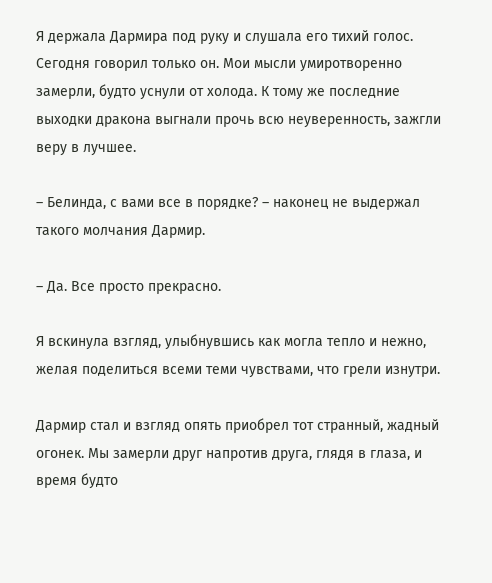Я держала Дармира под руку и слушала его тихий голос. Сегодня говорил только он. Мои мысли умиротворенно замерли, будто уснули от холода. К тому же последние выходки дракона выгнали прочь всю неуверенность, зажгли веру в лучшее.

– Белинда, с вами все в порядке? – наконец не выдержал такого молчания Дармир.

– Да. Все просто прекрасно.

Я вскинула взгляд, улыбнувшись как могла тепло и нежно, желая поделиться всеми теми чувствами, что грели изнутри.

Дармир стал и взгляд опять приобрел тот странный, жадный огонек. Мы замерли друг напротив друга, глядя в глаза, и время будто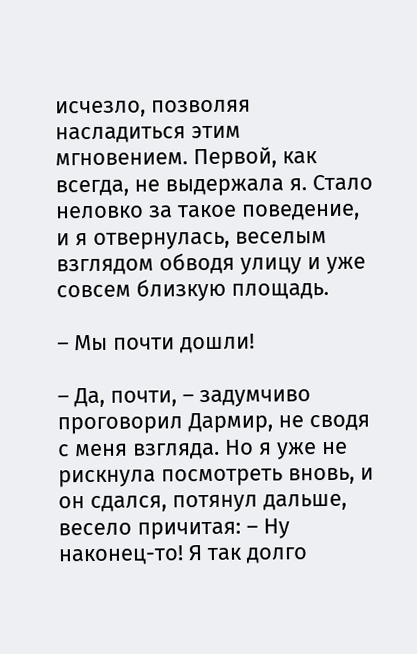исчезло, позволяя насладиться этим мгновением. Первой, как всегда, не выдержала я. Стало неловко за такое поведение, и я отвернулась, веселым взглядом обводя улицу и уже совсем близкую площадь.

– Мы почти дошли!

– Да, почти, – задумчиво проговорил Дармир, не сводя с меня взгляда. Но я уже не рискнула посмотреть вновь, и он сдался, потянул дальше, весело причитая: – Ну наконец-то! Я так долго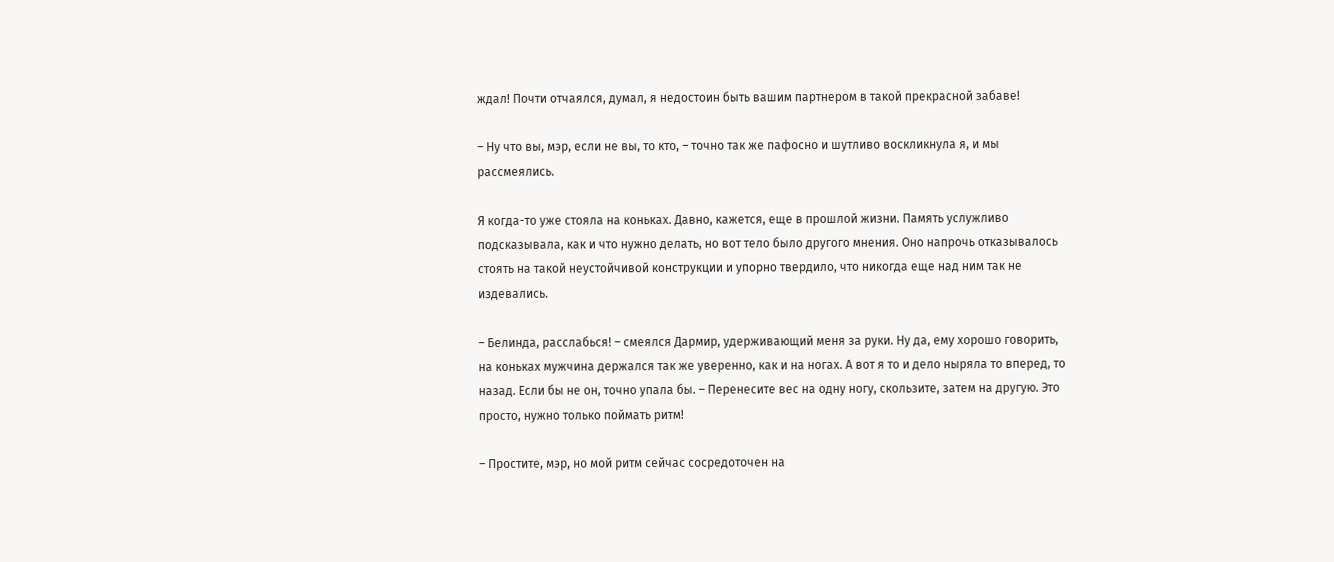ждал! Почти отчаялся, думал, я недостоин быть вашим партнером в такой прекрасной забаве!

– Ну что вы, мэр, если не вы, то кто, – точно так же пафосно и шутливо воскликнула я, и мы рассмеялись.

Я когда-то уже стояла на коньках. Давно, кажется, еще в прошлой жизни. Память услужливо подсказывала, как и что нужно делать, но вот тело было другого мнения. Оно напрочь отказывалось стоять на такой неустойчивой конструкции и упорно твердило, что никогда еще над ним так не издевались.

– Белинда, расслабься! – смеялся Дармир, удерживающий меня за руки. Ну да, ему хорошо говорить, на коньках мужчина держался так же уверенно, как и на ногах. А вот я то и дело ныряла то вперед, то назад. Если бы не он, точно упала бы. – Перенесите вес на одну ногу, скользите, затем на другую. Это просто, нужно только поймать ритм!

– Простите, мэр, но мой ритм сейчас сосредоточен на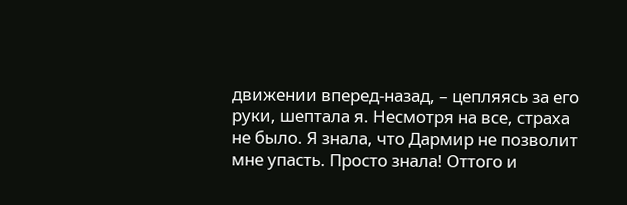движении вперед-назад, – цепляясь за его руки, шептала я. Несмотря на все, страха не было. Я знала, что Дармир не позволит мне упасть. Просто знала! Оттого и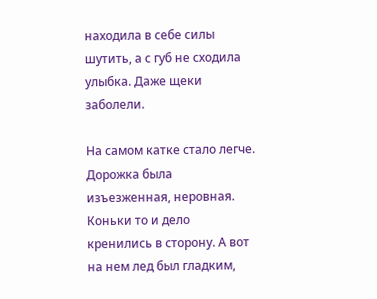находила в себе силы шутить, а с губ не сходила улыбка. Даже щеки заболели.

На самом катке стало легче. Дорожка была изъезженная, неровная. Коньки то и дело кренились в сторону. А вот на нем лед был гладким,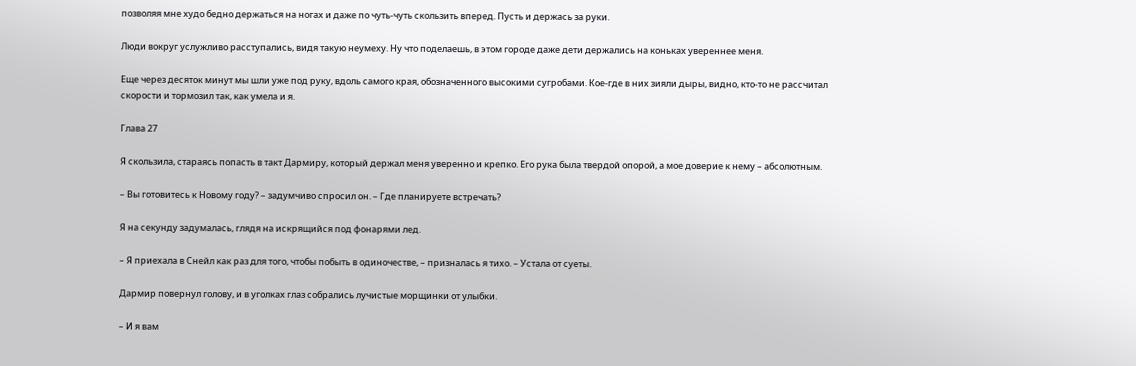позволяя мне худо бедно держаться на ногах и даже по чуть-чуть скользить вперед. Пусть и держась за руки.

Люди вокруг услужливо расступались, видя такую неумеху. Ну что поделаешь, в этом городе даже дети держались на коньках увереннее меня.

Еще через десяток минут мы шли уже под руку, вдоль самого края, обозначенного высокими сугробами. Кое-где в них зияли дыры, видно, кто-то не рассчитал скорости и тормозил так, как умела и я.

Глава 27

Я скользила, стараясь попасть в такт Дармиру, который держал меня уверенно и крепко. Его рука была твердой опорой, а мое доверие к нему – абсолютным.

– Вы готовитесь к Новому году? – задумчиво спросил он. – Где планируете встречать?

Я на секунду задумалась, глядя на искрящийся под фонарями лед.

– Я приехала в Снейл как раз для того, чтобы побыть в одиночестве, – призналась я тихо. – Устала от суеты.

Дармир повернул голову, и в уголках глаз собрались лучистые морщинки от улыбки.

– И я вам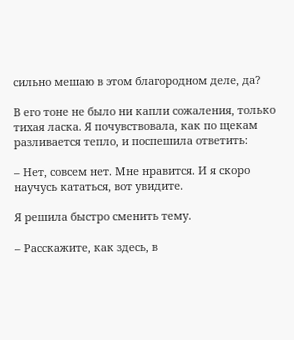сильно мешаю в этом благородном деле, да?

В его тоне не было ни капли сожаления, только тихая ласка. Я почувствовала, как по щекам разливается тепло, и поспешила ответить:

– Нет, совсем нет. Мне нравится. И я скоро научусь кататься, вот увидите.

Я решила быстро сменить тему.

– Расскажите, как здесь, в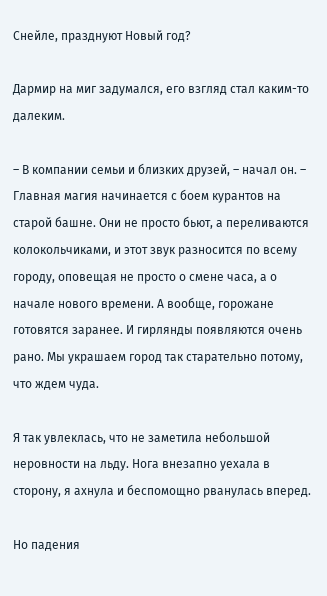Снейле, празднуют Новый год?

Дармир на миг задумался, его взгляд стал каким-то далеким.

– В компании семьи и близких друзей, – начал он. – Главная магия начинается с боем курантов на старой башне. Они не просто бьют, а переливаются колокольчиками, и этот звук разносится по всему городу, оповещая не просто о смене часа, а о начале нового времени. А вообще, горожане готовятся заранее. И гирлянды появляются очень рано. Мы украшаем город так старательно потому, что ждем чуда.

Я так увлеклась, что не заметила небольшой неровности на льду. Нога внезапно уехала в сторону, я ахнула и беспомощно рванулась вперед.

Но падения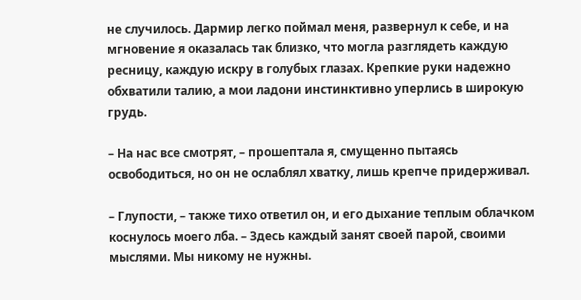не случилось. Дармир легко поймал меня, развернул к себе, и на мгновение я оказалась так близко, что могла разглядеть каждую ресницу, каждую искру в голубых глазах. Крепкие руки надежно обхватили талию, а мои ладони инстинктивно уперлись в широкую грудь.

– На нас все смотрят, – прошептала я, смущенно пытаясь освободиться, но он не ослаблял хватку, лишь крепче придерживал.

– Глупости, – также тихо ответил он, и его дыхание теплым облачком коснулось моего лба. – Здесь каждый занят своей парой, своими мыслями. Мы никому не нужны.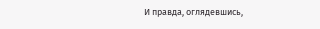И правда, оглядевшись,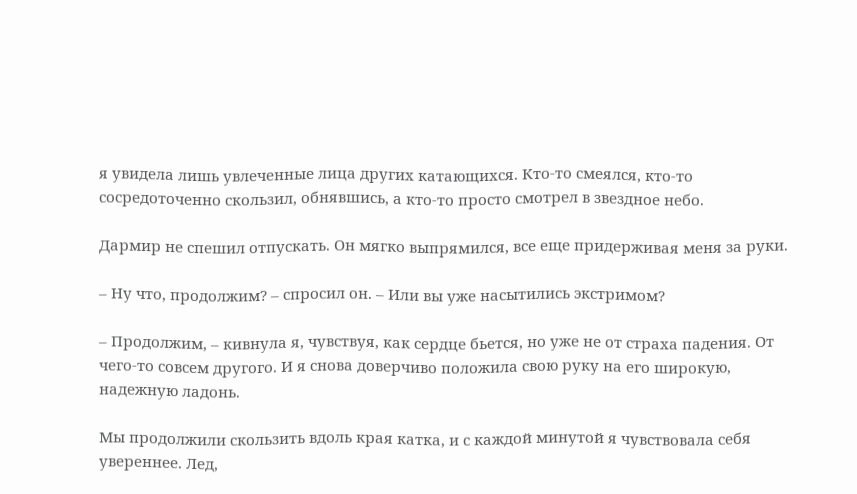я увидела лишь увлеченные лица других катающихся. Кто-то смеялся, кто-то сосредоточенно скользил, обнявшись, а кто-то просто смотрел в звездное небо.

Дармир не спешил отпускать. Он мягко выпрямился, все еще придерживая меня за руки.

– Ну что, продолжим? – спросил он. – Или вы уже насытились экстримом?

– Продолжим, – кивнула я, чувствуя, как сердце бьется, но уже не от страха падения. От чего-то совсем другого. И я снова доверчиво положила свою руку на его широкую, надежную ладонь.

Мы продолжили скользить вдоль края катка, и с каждой минутой я чувствовала себя увереннее. Лед,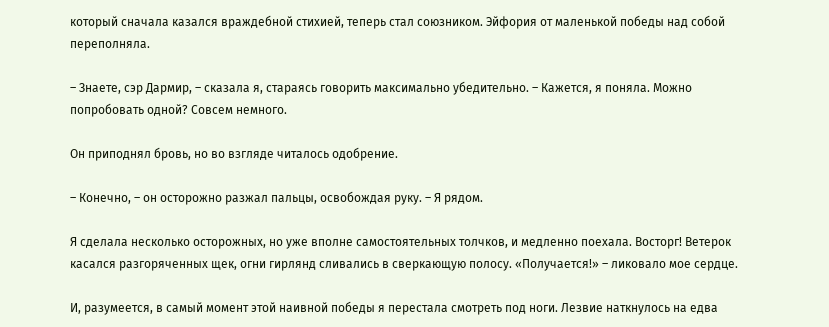который сначала казался враждебной стихией, теперь стал союзником. Эйфория от маленькой победы над собой переполняла.

– Знаете, сэр Дармир, – сказала я, стараясь говорить максимально убедительно. – Кажется, я поняла. Можно попробовать одной? Совсем немного.

Он приподнял бровь, но во взгляде читалось одобрение.

– Конечно, – он осторожно разжал пальцы, освобождая руку. – Я рядом.

Я сделала несколько осторожных, но уже вполне самостоятельных толчков, и медленно поехала. Восторг! Ветерок касался разгоряченных щек, огни гирлянд сливались в сверкающую полосу. «Получается!» – ликовало мое сердце.

И, разумеется, в самый момент этой наивной победы я перестала смотреть под ноги. Лезвие наткнулось на едва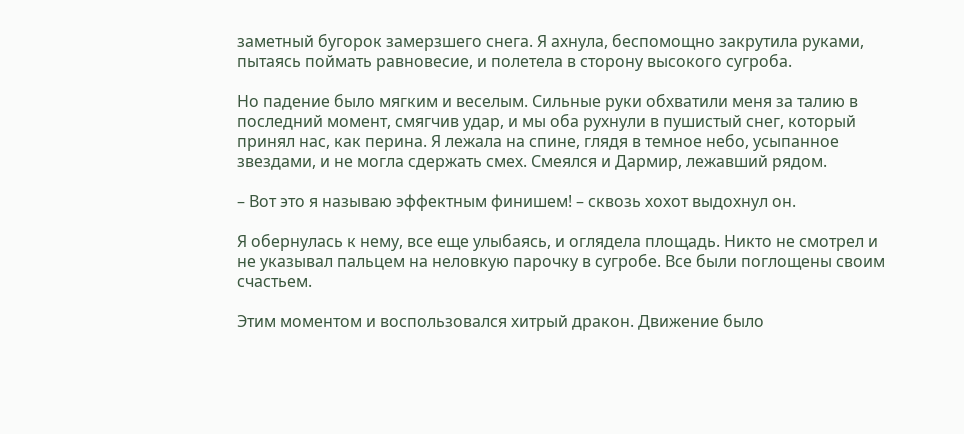заметный бугорок замерзшего снега. Я ахнула, беспомощно закрутила руками, пытаясь поймать равновесие, и полетела в сторону высокого сугроба.

Но падение было мягким и веселым. Сильные руки обхватили меня за талию в последний момент, смягчив удар, и мы оба рухнули в пушистый снег, который принял нас, как перина. Я лежала на спине, глядя в темное небо, усыпанное звездами, и не могла сдержать смех. Смеялся и Дармир, лежавший рядом.

– Вот это я называю эффектным финишем! – сквозь хохот выдохнул он.

Я обернулась к нему, все еще улыбаясь, и оглядела площадь. Никто не смотрел и не указывал пальцем на неловкую парочку в сугробе. Все были поглощены своим счастьем.

Этим моментом и воспользовался хитрый дракон. Движение было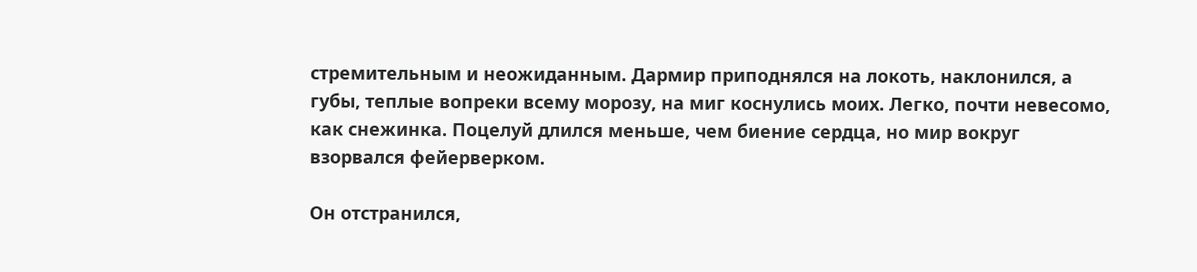стремительным и неожиданным. Дармир приподнялся на локоть, наклонился, а губы, теплые вопреки всему морозу, на миг коснулись моих. Легко, почти невесомо, как снежинка. Поцелуй длился меньше, чем биение сердца, но мир вокруг взорвался фейерверком.

Он отстранился,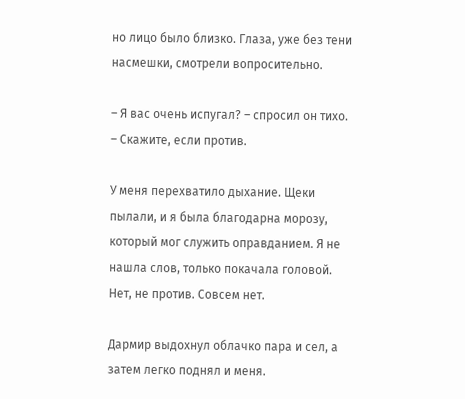но лицо было близко. Глаза, уже без тени насмешки, смотрели вопросительно.

– Я вас очень испугал? – спросил он тихо. – Скажите, если против.

У меня перехватило дыхание. Щеки пылали, и я была благодарна морозу, который мог служить оправданием. Я не нашла слов, только покачала головой. Нет, не против. Совсем нет.

Дармир выдохнул облачко пара и сел, а затем легко поднял и меня.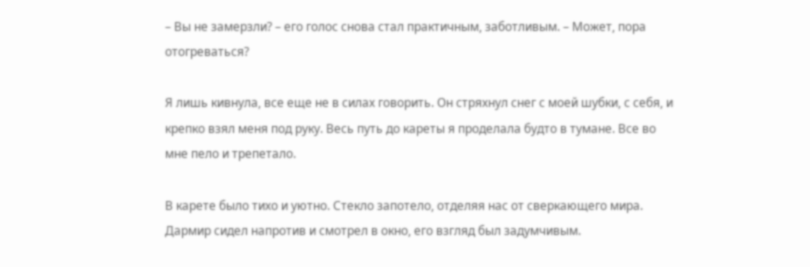– Вы не замерзли? – его голос снова стал практичным, заботливым. – Может, пора отогреваться?

Я лишь кивнула, все еще не в силах говорить. Он стряхнул снег с моей шубки, с себя, и крепко взял меня под руку. Весь путь до кареты я проделала будто в тумане. Все во мне пело и трепетало.

В карете было тихо и уютно. Стекло запотело, отделяя нас от сверкающего мира. Дармир сидел напротив и смотрел в окно, его взгляд был задумчивым.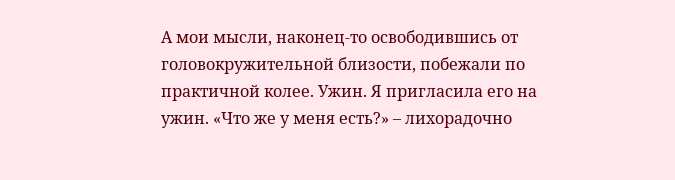А мои мысли, наконец-то освободившись от головокружительной близости, побежали по практичной колее. Ужин. Я пригласила его на ужин. «Что же у меня есть?» – лихорадочно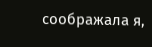соображала я,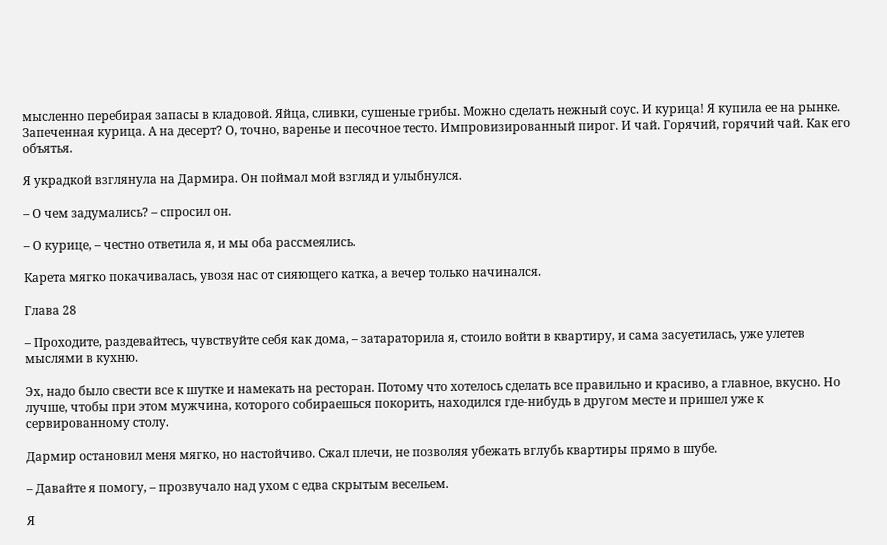мысленно перебирая запасы в кладовой. Яйца, сливки, сушеные грибы. Можно сделать нежный соус. И курица! Я купила ее на рынке. Запеченная курица. А на десерт? О, точно, варенье и песочное тесто. Импровизированный пирог. И чай. Горячий, горячий чай. Как его объятья.

Я украдкой взглянула на Дармира. Он поймал мой взгляд и улыбнулся.

– О чем задумались? – спросил он.

– О курице, – честно ответила я, и мы оба рассмеялись.

Карета мягко покачивалась, увозя нас от сияющего катка, а вечер только начинался.

Глава 28

– Проходите, раздевайтесь, чувствуйте себя как дома, – затараторила я, стоило войти в квартиру, и сама засуетилась, уже улетев мыслями в кухню.

Эх, надо было свести все к шутке и намекать на ресторан. Потому что хотелось сделать все правильно и красиво, а главное, вкусно. Но лучше, чтобы при этом мужчина, которого собираешься покорить, находился где-нибудь в другом месте и пришел уже к сервированному столу.

Дармир остановил меня мягко, но настойчиво. Сжал плечи, не позволяя убежать вглубь квартиры прямо в шубе.

– Давайте я помогу, – прозвучало над ухом с едва скрытым весельем.

Я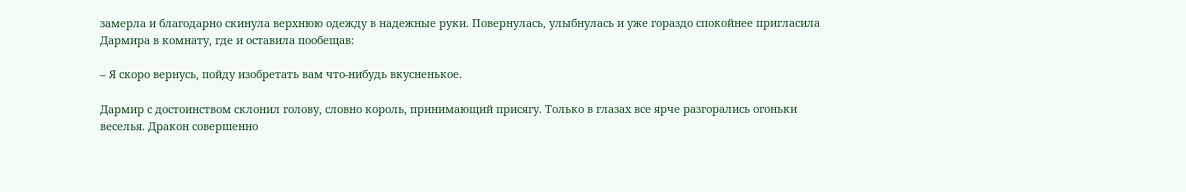замерла и благодарно скинула верхнюю одежду в надежные руки. Повернулась, улыбнулась и уже гораздо спокойнее пригласила Дармира в комнату, где и оставила пообещав:

– Я скоро вернусь, пойду изобретать вам что-нибудь вкусненькое.

Дармир с достоинством склонил голову, словно король, принимающий присягу. Только в глазах все ярче разгорались огоньки веселья. Дракон совершенно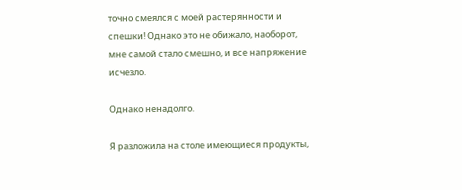точно смеялся с моей растерянности и спешки! Однако это не обижало, наоборот, мне самой стало смешно, и все напряжение исчезло.

Однако ненадолго.

Я разложила на столе имеющиеся продукты,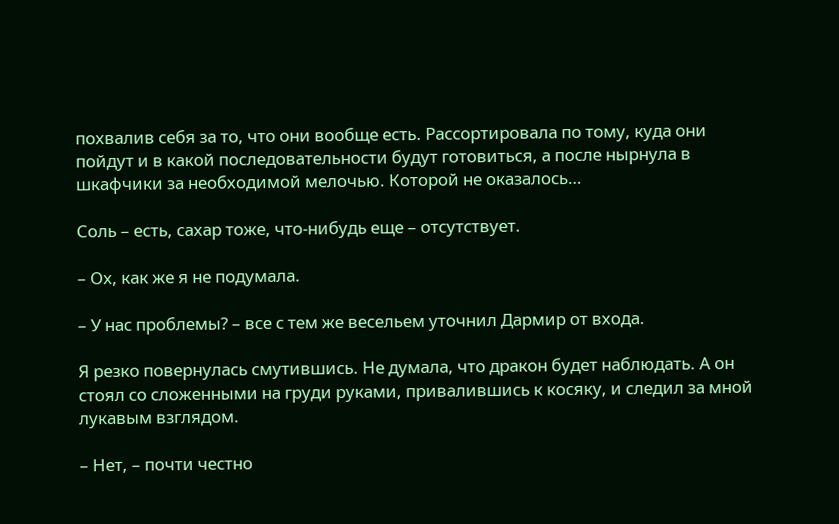похвалив себя за то, что они вообще есть. Рассортировала по тому, куда они пойдут и в какой последовательности будут готовиться, а после нырнула в шкафчики за необходимой мелочью. Которой не оказалось…

Соль – есть, сахар тоже, что-нибудь еще – отсутствует.

– Ох, как же я не подумала.

– У нас проблемы? – все с тем же весельем уточнил Дармир от входа.

Я резко повернулась смутившись. Не думала, что дракон будет наблюдать. А он стоял со сложенными на груди руками, привалившись к косяку, и следил за мной лукавым взглядом.

– Нет, – почти честно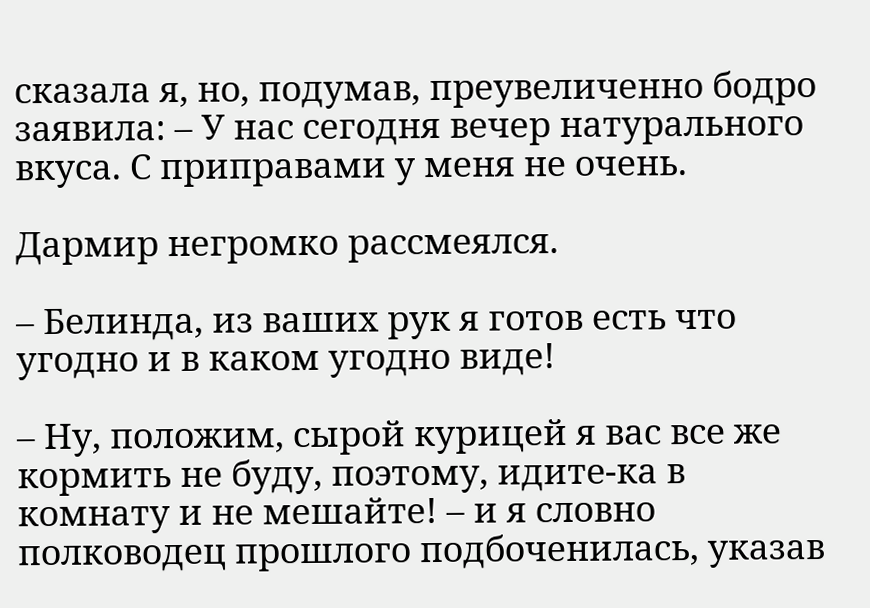сказала я, но, подумав, преувеличенно бодро заявила: – У нас сегодня вечер натурального вкуса. С приправами у меня не очень.

Дармир негромко рассмеялся.

– Белинда, из ваших рук я готов есть что угодно и в каком угодно виде!

– Ну, положим, сырой курицей я вас все же кормить не буду, поэтому, идите-ка в комнату и не мешайте! – и я словно полководец прошлого подбоченилась, указав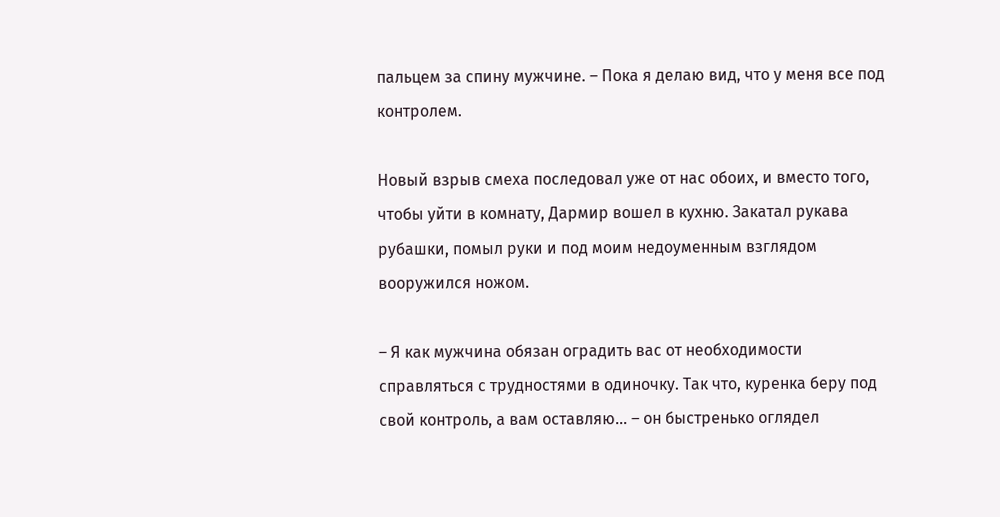пальцем за спину мужчине. – Пока я делаю вид, что у меня все под контролем.

Новый взрыв смеха последовал уже от нас обоих, и вместо того, чтобы уйти в комнату, Дармир вошел в кухню. Закатал рукава рубашки, помыл руки и под моим недоуменным взглядом вооружился ножом.

– Я как мужчина обязан оградить вас от необходимости справляться с трудностями в одиночку. Так что, куренка беру под свой контроль, а вам оставляю… – он быстренько оглядел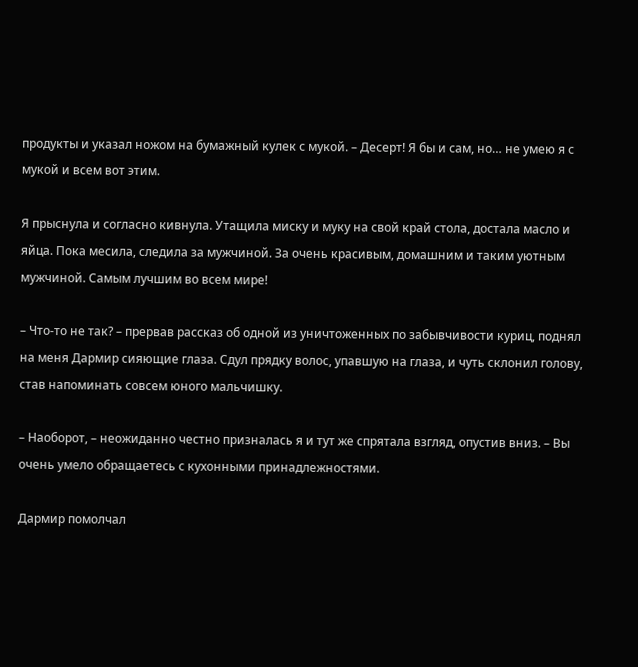продукты и указал ножом на бумажный кулек с мукой. – Десерт! Я бы и сам, но… не умею я с мукой и всем вот этим.

Я прыснула и согласно кивнула. Утащила миску и муку на свой край стола, достала масло и яйца. Пока месила, следила за мужчиной. За очень красивым, домашним и таким уютным мужчиной. Самым лучшим во всем мире!

– Что-то не так? – прервав рассказ об одной из уничтоженных по забывчивости куриц, поднял на меня Дармир сияющие глаза. Сдул прядку волос, упавшую на глаза, и чуть склонил голову, став напоминать совсем юного мальчишку.

– Наоборот, – неожиданно честно призналась я и тут же спрятала взгляд, опустив вниз. – Вы очень умело обращаетесь с кухонными принадлежностями.

Дармир помолчал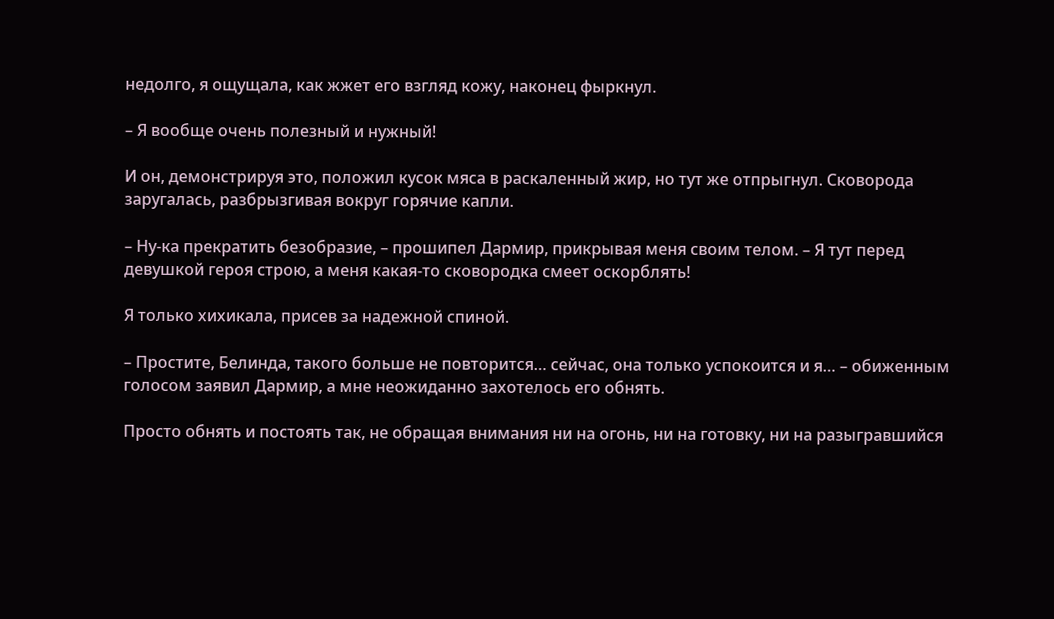недолго, я ощущала, как жжет его взгляд кожу, наконец фыркнул.

– Я вообще очень полезный и нужный!

И он, демонстрируя это, положил кусок мяса в раскаленный жир, но тут же отпрыгнул. Сковорода заругалась, разбрызгивая вокруг горячие капли.

– Ну-ка прекратить безобразие, – прошипел Дармир, прикрывая меня своим телом. – Я тут перед девушкой героя строю, а меня какая-то сковородка смеет оскорблять!

Я только хихикала, присев за надежной спиной.

– Простите, Белинда, такого больше не повторится… сейчас, она только успокоится и я… – обиженным голосом заявил Дармир, а мне неожиданно захотелось его обнять.

Просто обнять и постоять так, не обращая внимания ни на огонь, ни на готовку, ни на разыгравшийся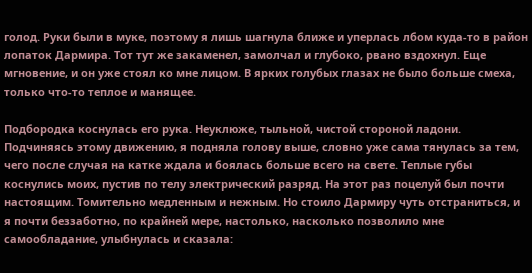голод. Руки были в муке, поэтому я лишь шагнула ближе и уперлась лбом куда-то в район лопаток Дармира. Тот тут же закаменел, замолчал и глубоко, рвано вздохнул. Еще мгновение, и он уже стоял ко мне лицом. В ярких голубых глазах не было больше смеха, только что-то теплое и манящее.

Подбородка коснулась его рука. Неуклюже, тыльной, чистой стороной ладони. Подчиняясь этому движению, я подняла голову выше, словно уже сама тянулась за тем, чего после случая на катке ждала и боялась больше всего на свете. Теплые губы коснулись моих, пустив по телу электрический разряд. На этот раз поцелуй был почти настоящим. Томительно медленным и нежным. Но стоило Дармиру чуть отстраниться, и я почти беззаботно, по крайней мере, настолько, насколько позволило мне самообладание, улыбнулась и сказала: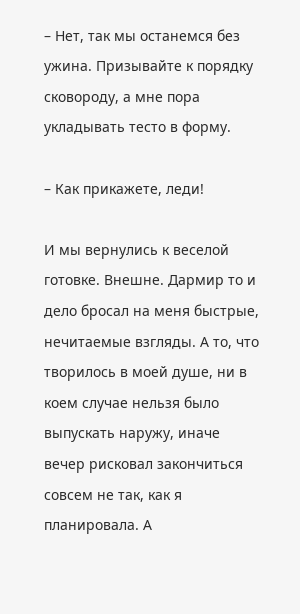– Нет, так мы останемся без ужина. Призывайте к порядку сковороду, а мне пора укладывать тесто в форму.

– Как прикажете, леди!

И мы вернулись к веселой готовке. Внешне. Дармир то и дело бросал на меня быстрые, нечитаемые взгляды. А то, что творилось в моей душе, ни в коем случае нельзя было выпускать наружу, иначе вечер рисковал закончиться совсем не так, как я планировала. А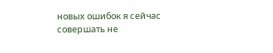новых ошибок я сейчас совершать не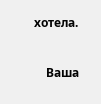хотела.


    Ваша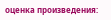оценка произведения: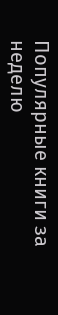Популярные книги за неделю